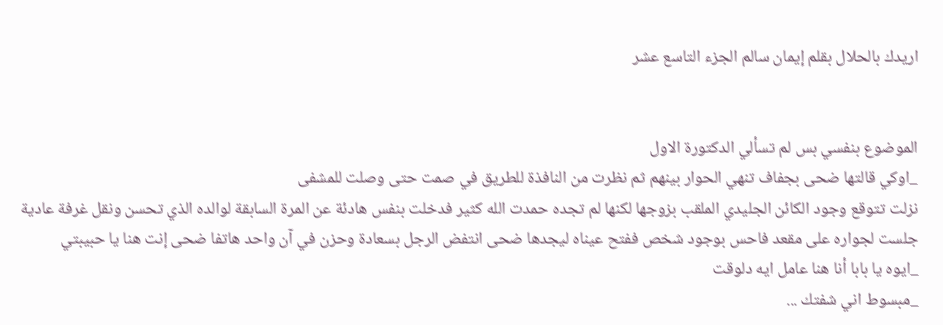اريدك بالحلال بقلم إيمان سالم الجزء التاسع عشر


الموضوع بنفسي بس لم تسألي الدكتورة الاول
_اوكي قالتها ضحى بجفاف تنهي الحوار بينهم ثم نظرت من النافذة للطريق في صمت حتى وصلت للمشفى
نزلت تتوقع وجود الكائن الجليدي الملقب بزوجها لكنها لم تجده حمدت الله كثير فدخلت بنفس هادئة عن المرة السابقة لوالده الذي تحسن ونقل غرفة عادية جلست لجواره على مقعد فاحس بوجود شخص ففتح عيناه ليجدها ضحى انتفض الرجل بسعادة وحزن في آن واحد هاتفا ضحى إنت هنا يا حبيبتي
_ايوه يا بابا أنا هنا عامل ايه دلوقت
_مبسوط اني شفتك ...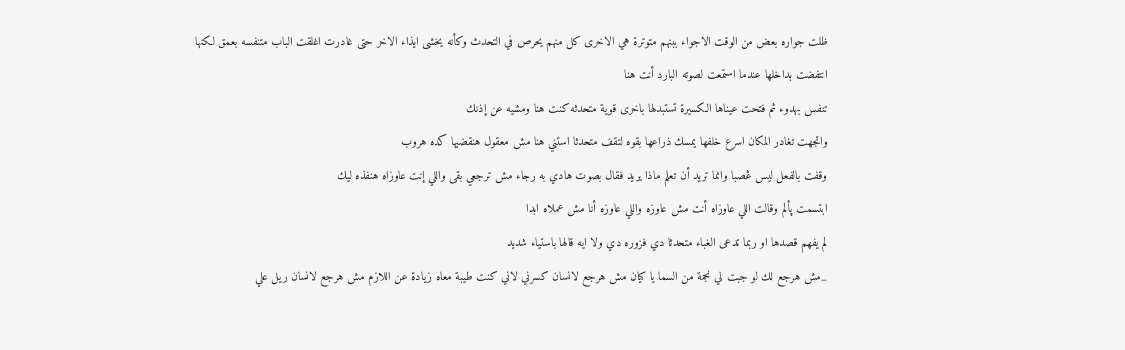ظلت جواره بعض من الوقت الاجواء ببنهم متوترة هي الاخرى كل منهم يحرص في التحدث وكأنه يخشى ايذاء الاخر حتى غادرت اغلقت الباب متنفسه بعمق لكنها انتفضت بداخلها عندما استمعت لصوته البارد أنت هنا
تنفس بهدوء ثم فتحت عيناها الکسيرة تستبدلها باخرى قوية متحدثه كنت هنا ومشيه عن إذنك
واتجهت تغادر المكان اسرع خلفها يمسك ذراعها بقوه لتقف متحدثا استني هنا مش معقول هنقضيها كده هروب
وقفت بالفعل ليس ڠصبا وانما تريد أن تعلم ماذا يريد فقال بصوت هادي به رجاء مش ترجعي بقى واللي إنت عاوزاه هنفذه ليك
ابتسمت پألم وقالت اللي عاوزاه أنت مش عاوزه واللي عاوزه أنا مش عملاه ابدا
لم يفهم قصدها او ربما تدعى الغباء متحدثا دي فزوره دي ولا ايه قالها باستياء شديد
_مش هرجع لك لو جبت لي نجمة من السما يا كيان مش هرجع لانسان كسرني لاني كنت طيبة معاه زيادة عن اللازم مش هرجع لانسان ريل علي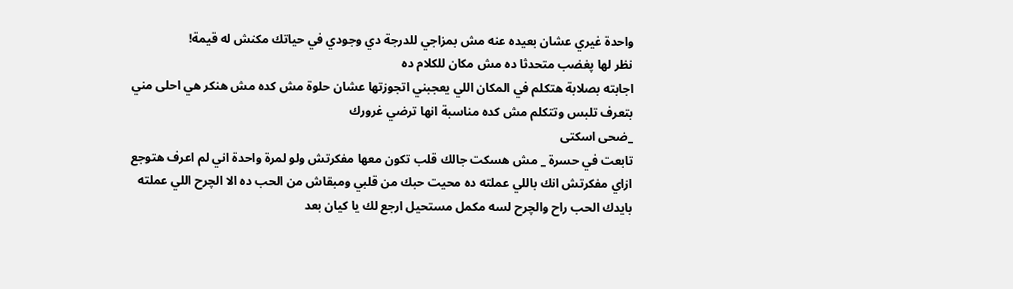واحدة غيري عشان بعيده عنه مش بمزاجي للدرجة دي وجودي في حياتك مكنش له قيمة!
نظر لها پغضب متحدثا ده مش مكان للكلام ده
اجابته بصلابة هتكلم في المكان اللي يعجبني اتجوزتها عشان حلوة مش كده مش هنكر هي احلى مني بتعرف تلبس وتتكلم مش كده مناسبة انها ترضي غرورك
_ضحى اسكتى
تابعت في حسرة _ مش هسكت جالك قلب تكون معها مفكرتش ولو لمرة واحدة اني لم اعرف هتوجع ازاي مفكرتش انك باللي عملته ده محيت حبك من قلبي ومبقاش من الحب ده الا الچرح اللي عملته بايدك الحب راح والچرح لسه مكمل مستحيل ارجع لك يا كيان بعد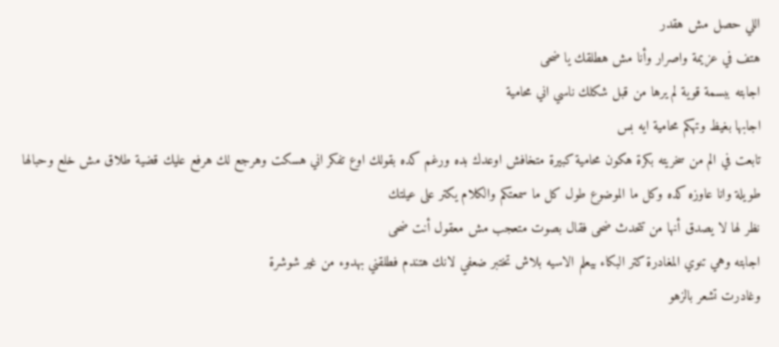اللي حصل مش هقدر
هتف في عزيمة واصرار وأنا مش هطلقك يا ضحى
اجابته ببسمة قوية لم يرها من قبل شكلك ناسي اني محامية
اجابها بغيظ وتهكم محامية ايه بس
تابعت في الم من سخريته بكرة هكون محامية كبيرة متخافش اوعدك بده ورغم كده بقولك اوع تفكر اني هسكت وهرجع لك هرفع عليك قضية طلاق مش خلع وحبالها طويلة وانا عاوزه كده وكل ما الموضوع طول كل ما سمعتكم والكلام يكتر على عيلتك
نظر لها لا يصدق أنها من تتحدث ضحى فقال بصوت متعجب مش معقول أنت ضحى
اجابته وهي تنوي المغادرة كتر البكاء بيعلم الاسيه بلاش تختبر ضعفي لانك هتندم فطلقني بهدوء من غير شوشرة
وغادرت تشعر بالزهو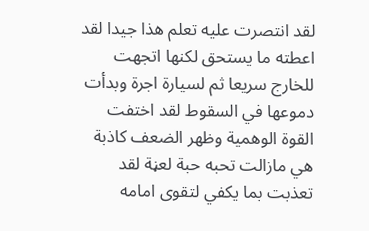لقد انتصرت عليه تعلم هذا جيدا لقد اعطته ما يستحق لكنها اتجهت للخارج سريعا ثم لسيارة اجرة وبدأت دموعها في السقوط لقد اختفت القوة الوهمية وظهر الضعف كاذبة هي مازالت تحبه حبة لعڼة لقد تعذبت بما يكفي لتقوى امامه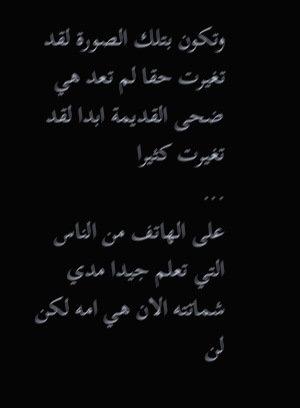وتكون بتلك الصورة لقد تغيرت حقا لم تعد هي ضحى القديمة ابدا لقد تغيرت كثيرا
...
على الهاتف من الناس التي تعلم جيدا مدي شماتته الان هي امه لكن لن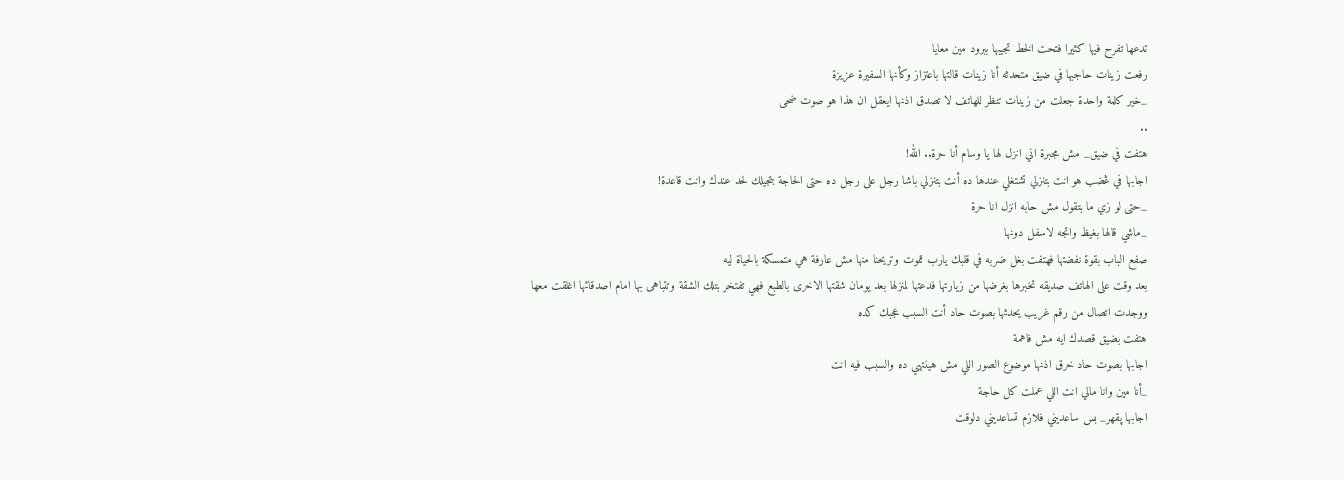تدعها تفرح فيها كثيرا فتحت الخط تجيبها ببرود مين معايا
رفعت زينات حاجبها في ضيق متحدثه أنا زينات قالتها باعتزاز وكأنها السفيرة عزيزة
_خير كلمة واحدة جعلت من زينات تنظر للهاتف لا تصدق اذنها ايعقل ان هذا هو صوت ضحى
..
هتفت في ضيق_ مش مجبرة اني انزل لها يا وسام أنا حرة.. الله!
اجابها في ڠضب هو انت بتنزلي تشتغلي عندها ده أنت بتنزلي باشا رجل على رجل ده حتى الحاجة بتجيلك لحد عندك وانت قاعدة!
_حتى لو زي ما بتقول مش حابه انزل انا حرة
_ماشي قالها بغيظ واتجه لاسفل دونها
صفع الباب بقوة نفضتها فهتفت بغل ضربه في قلبك يارب ټموت وتريحنا منها مش عارفة هي متمسكة بالحياة ليه
بعد وقت على الهاتف صديقه تخبرها بغرضها من زيارتها فدعتها لمنزلها بعد يومان شقتها الاخرى بالطبع فهي تفتخر بتلك الشقة وتتباهى بها امام اصدقائها اغلقت معها ووجدت اتصال من رقم غريب يحدثها بصوت حاد أنت السبب عجبك كده
هتفت بضيق قصدك ايه مش فاهمة
اجابها بصوت حاد خرق اذنها موضوع الصور اللي مش هينتهي ده والسبب فيه انت
_أنا مين وانا مالي انت اللي عملت كل حاجة
اجابها پقهر_ بس ساعديني فلازم تساعديني دلوقت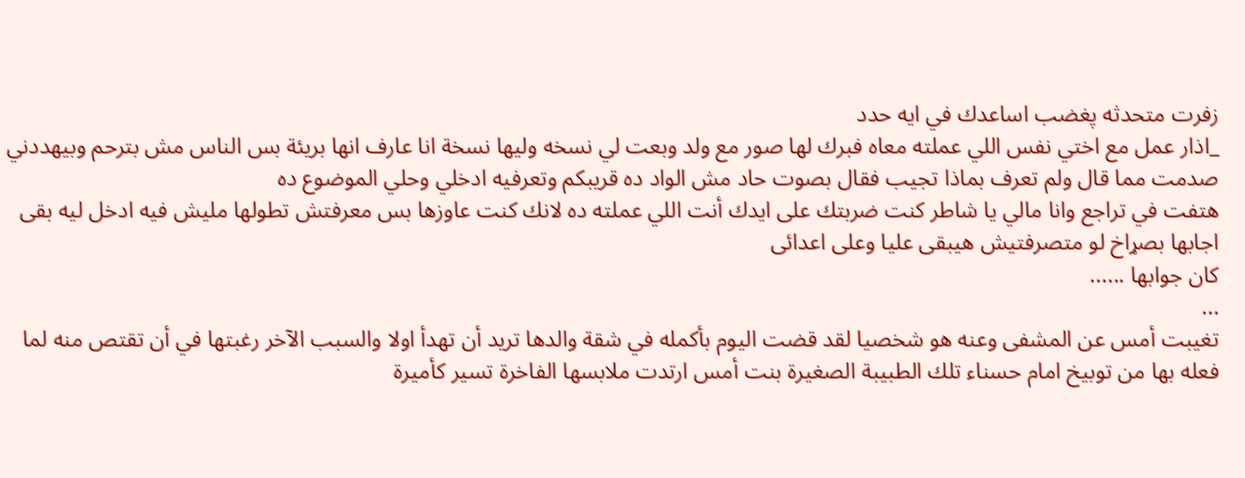زفرت متحدثه پغضب اساعدك في ايه حدد
_اذار عمل مع اختي نفس اللي عملته معاه فبرك لها صور مع ولد وبعت لي نسخه وليها نسخة انا عارف انها بريئة بس الناس مش بترحم وبيهددني
صدمت مما قال ولم تعرف بماذا تجيب فقال بصوت حاد مش الواد ده قريبكم وتعرفيه ادخلي وحلي الموضوع ده
هتفت في تراجع وانا مالي يا شاطر كنت ضربتك على ايدك أنت اللي عملته ده لانك كنت عاوزها بس معرفتش تطولها مليش فيه ادخل ليه بقى
اجابها بصړاخ لو متصرفتيش هيبقى عليا وعلى اعدائى
كان جوابها ......
...
تغيبت أمس عن المشفى وعنه هو شخصيا لقد قضت اليوم بأكمله في شقة والدها تريد أن تهدأ اولا والسبب الآخر رغبتها في أن تقتص منه لما فعله بها من توبيخ امام حسناء تلك الطبيبة الصغيرة بنت أمس ارتدت ملابسها الفاخرة تسير كأميرة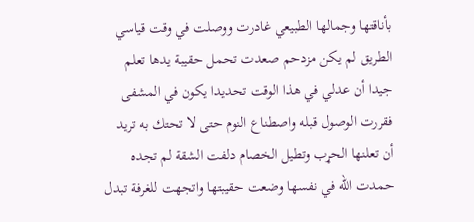بأناقتها وجمالها الطبيعي غادرت ووصلت في وقت قياسي الطريق لم يكن مزدحم صعدت تحمل حقيبة يدها تعلم جيدا أن عدلي في هذا الوقت تحديدا يكون في المشفى فقررت الوصول قبله واصطناع النوم حتى لا تحتك به تريد أن تعلنها الحړب وتطيل الخصام دلفت الشقة لم تجده حمدت الله في نفسها وضعت حقيبتها واتجهت للغرفة تبدل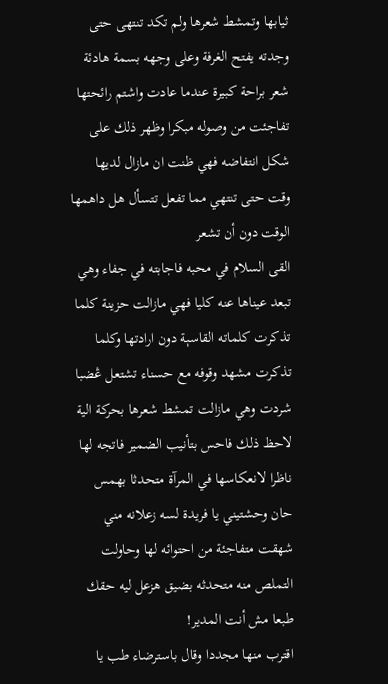ثيابها وتمشط شعرها ولم تكد تنتهى حتى وجدته يفتح الغرفة وعلى وجهه بسمة هادئة شعر براحة كبيرة عندما عادت واشتم رائحتها تفاجئت من وصوله مبكرا وظهر ذلك على شكل انتفاضه فهي ظنت ان مازال لديها وقت حتى تنتهي مما تفعل تتسأل هل داهمها الوقت دون أن تشعر
القى السلام في محبه فاجابته في جفاء وهي تبعد عيناها عنه كليا فهي مازالت حزينة كلما تذكرت كلماته القاسېة دون ارادتها وكلما تذكرت مشهد وقوفه مع حسناء تشتعل ڠضبا شردت وهي مازالت تمشط شعرها بحركة الية لاحظ ذلك فاحس بتأنيب الضمير فاتجه لها ناظرا لانعكاسها في المرآة متحدثا بهمس حان وحشتيني يا فريدة لسه زعلانه مني
شهقت متفاجئة من احتوائه لها وحاولت التملص منه متحدثه بضيق هزعل ليه حقك طبعا مش أنت المدير!
اقترب منها مجددا وقال باسترضاء طب يا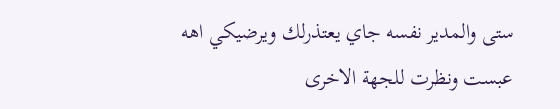ستى والمدير نفسه جاي يعتذرلك ويرضيكي اهه
عبست ونظرت للجهة الاخرى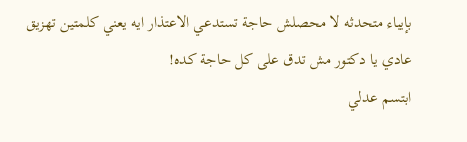بإيباء متحدثه لا محصلش حاجة تستدعي الاعتذار ايه يعني كلمتين تهزيق عادي يا دكتور مش تدق على كل حاجة كده!
ابتسم عدلي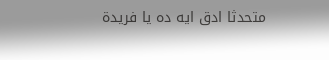متحدثا ادق ايه ده يا فريدة